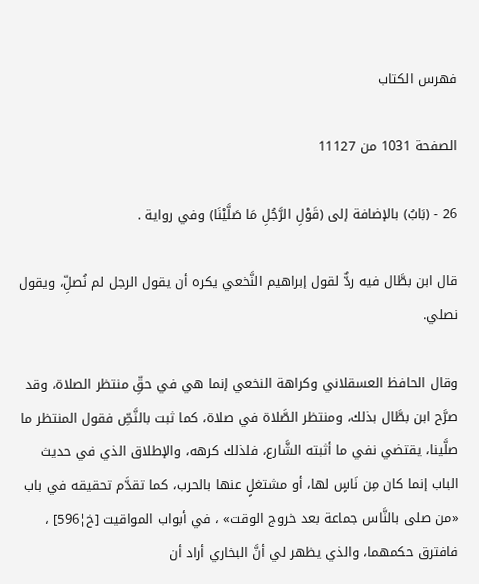فهرس الكتاب

الصفحة 1031 من 11127

26 - (بَابُ) بالإضافة إلى (قَوْلِ الرَّجُلِ مَا صَلَّيْنَا) وفي رواية .

قال ابن بطَّال فيه ردٌّ لقول إبراهيم النَّخعي يكره أن يقول الرجل لم نُصلِّ، ويقول نصلي.

وقال الحافظ العسقلاني وكراهة النخعي إنما هي في حقِّ منتظر الصلاة، وقد صرَّح ابن بطَّال بذلك، ومنتظر الصَّلاة في صلاة، كما ثبت بالنَّصِّ فقول المنتظر ما صلَّينا، يقتضي نفي ما أثبته الشَّارع، فلذلك كرهه، والإطلاق الذي في حديث الباب إنما كان مِن نَاسٍ لها، أو مشتغلٍ عنها بالحرب، كما تقدَّم تحقيقه في باب «من صلى بالنَّاس جماعة بعد خروج الوقت» ، في أبواب المواقيت [خ¦596] ، فافترق حكمهما، والذي يظهر لي أنَّ البخاري أراد أن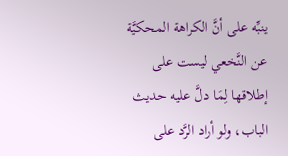ينبِّه على أنَّ الكراهة المحكيَّة عن النَّخعي ليست على إطلاقها لِمَا دلَّ عليه حديث الباب، ولو أراد الرَّد على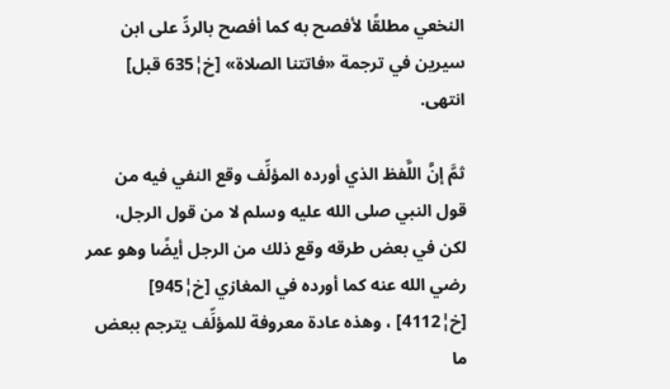النخعي مطلقًا لأفصح به كما أفصح بالردِّ على ابن سيرين في ترجمة «فاتتنا الصلاة» [خ¦635 قبل] انتهى.

ثمَّ إنَّ اللَّفظ الذي أورده المؤلِّف وقع النفي فيه من قول النبي صلى الله عليه وسلم لا من قول الرجل، لكن في بعض طرقه وقع ذلك من الرجل أيضًا وهو عمر رضي الله عنه كما أورده في المغازي [خ¦945] [خ¦4112] ، وهذه عادة معروفة للمؤلِّف يترجم ببعض ما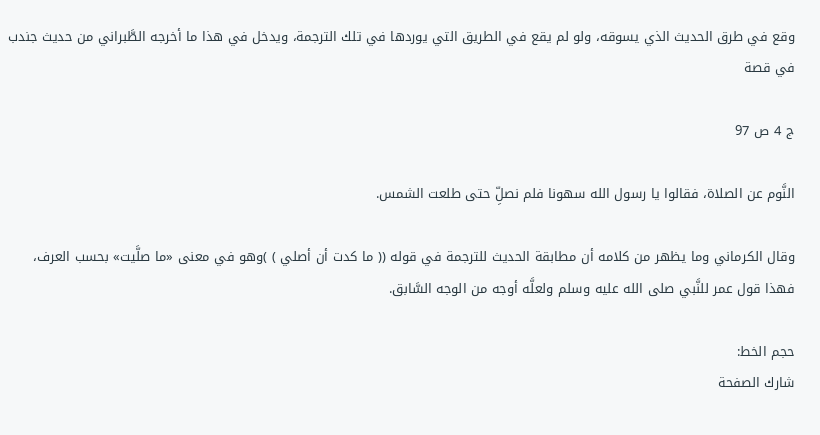وقع في طرق الحديث الذي يسوقه، ولو لم يقع في الطريق التي يوردها في تلك الترجمة، ويدخل في هذا ما أخرجه الطَّبراني من حديث جندب في قصة

ج 4 ص 97

النَّوم عن الصلاة، فقالوا يا رسول الله سهونا فلم نصلِّ حتى طلعت الشمس.

وقال الكرماني وما يظهر من كلامه أن مطابقة الحديث للترجمة في قوله (( ما كدت أن أصلي ) )وهو في معنى «ما صلَّيت» بحسب العرف، فهذا قول عمر للنَّبي صلى الله عليه وسلم ولعلَّه أوجه من الوجه السَّابق.

حجم الخط:
شارك الصفحة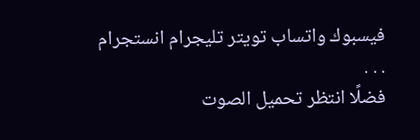فيسبوك واتساب تويتر تليجرام انستجرام
. . .
فضلًا انتظر تحميل الصوت